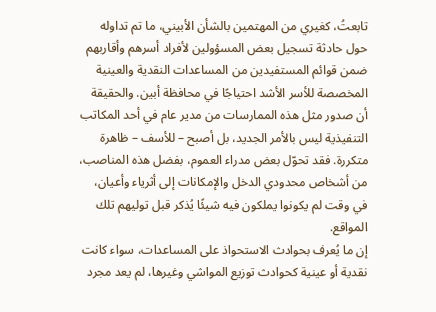تابعتُ، كغيري من المهتمين بالشأن الأبيني، ما تم تداوله حول حادثة تسجيل بعض المسؤولين لأفراد أسرهم وأقاربهم ضمن قوائم المستفيدين من المساعدات النقدية والعينية المخصصة للأسر الأشد احتياجًا في محافظة أبين. والحقيقة أن صدور مثل هذه الممارسات من مدير عام في أحد المكاتب التنفيذية ليس بالأمر الجديد، بل أصبح – للأسف – ظاهرة متكررة. فقد تحوّل بعض مدراء العموم، بفضل هذه المناصب، من أشخاص محدودي الدخل والإمكانات إلى أثرياء وأعيان، في وقت لم يكونوا يملكون فيه شيئًا يُذكر قبل توليهم تلك المواقع.
إن ما يُعرف بحوادث الاستحواذ على المساعدات، سواء كانت نقدية أو عينية كحوادث توزيع المواشي وغيرها، لم يعد مجرد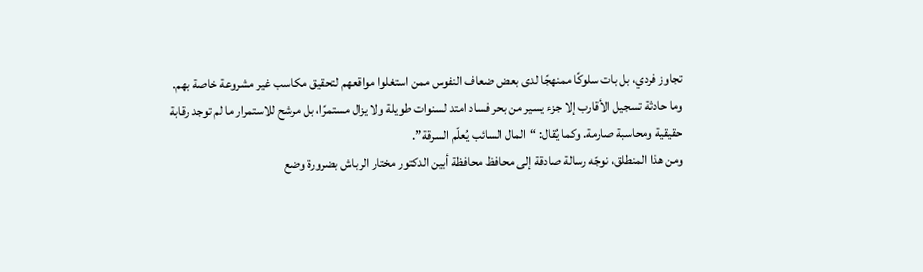تجاوز فردي، بل بات سلوكًا ممنهجًا لدى بعض ضعاف النفوس ممن استغلوا مواقعهم لتحقيق مكاسب غير مشروعة خاصة بهم.
وما حادثة تسجيل الأقارب إلا جزء يسير من بحر فساد امتد لسنوات طويلة ولا يزال مستمرًا، بل مرشح للاستمرار ما لم توجد رقابة حقيقية ومحاسبة صارمة. وكما يُقال: “المال السائب يُعلّم السرقة”.
ومن هذا المنطلق، نوجّه رسالة صادقة إلى محافظ محافظة أبين الدكتور مختار الرباش بضرورة وضع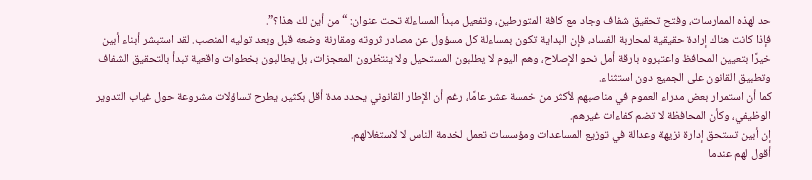حد لهذه الممارسات، وفتح تحقيق شفاف وجاد مع كافة المتورطين، وتفعيل مبدأ المساءلة تحت عنوان: “من أين لك هذا؟”.
فإذا كانت هناك إرادة حقيقية لمحاربة الفساد، فإن البداية تكون بمساءلة كل مسؤول عن مصادر ثروته ومقارنة وضعه قبل وبعد توليه المنصب. لقد استبشر أبناء أبين خيرًا بتعيين المحافظ واعتبروه بارقة أمل نحو الإصلاح، وهم اليوم لا يطلبون المستحيل ولا ينتظرون المعجزات، بل يطالبون بخطوات واقعية تبدأ بالتحقيق الشفاف وتطبيق القانون على الجميع دون استثناء.
كما أن استمرار بعض مدراء العموم في مناصبهم لأكثر من خمسة عشر عامًا، رغم أن الإطار القانوني يحدد مدة أقل بكثير، يطرح تساؤلات مشروعة حول غياب التدوير الوظيفي، وكأن المحافظة لا تضم كفاءات غيرهم.
إن أبين تستحق إدارة نزيهة وعدالة في توزيع المساعدات ومؤسسات تعمل لخدمة الناس لا لاستغلالهم.
أقول لهم عندما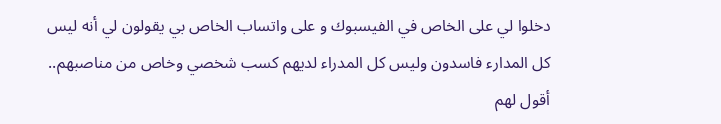دخلوا لي على الخاص في الفيسبوك و على واتساب الخاص بي يقولون لي أنه ليس كل المدارء فاسدون وليس كل المدراء لديهم كسب شخصي وخاص من مناصبهم..
أقول لهم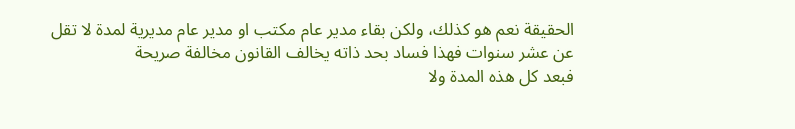الحقيقة نعم هو كذلك، ولكن بقاء مدير عام مكتب او مدير عام مديرية لمدة لا تقل عن عشر سنوات فهذا فساد بحد ذاته يخالف القانون مخالفة صريحة
فبعد كل هذه المدة ولا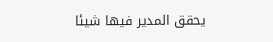يحقق المدير فيها شيئا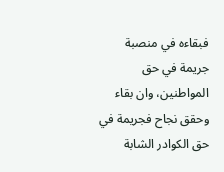فبقاءه في منصبة جريمة في حق المواطنين، وان بقاء وحقق نجاح فجريمة في حق الكوادر الشابة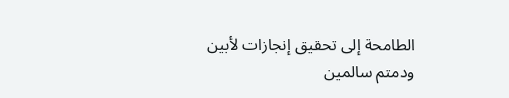الطامحة إلى تحقيق إنجازات لأبين
ودمتم سالمين